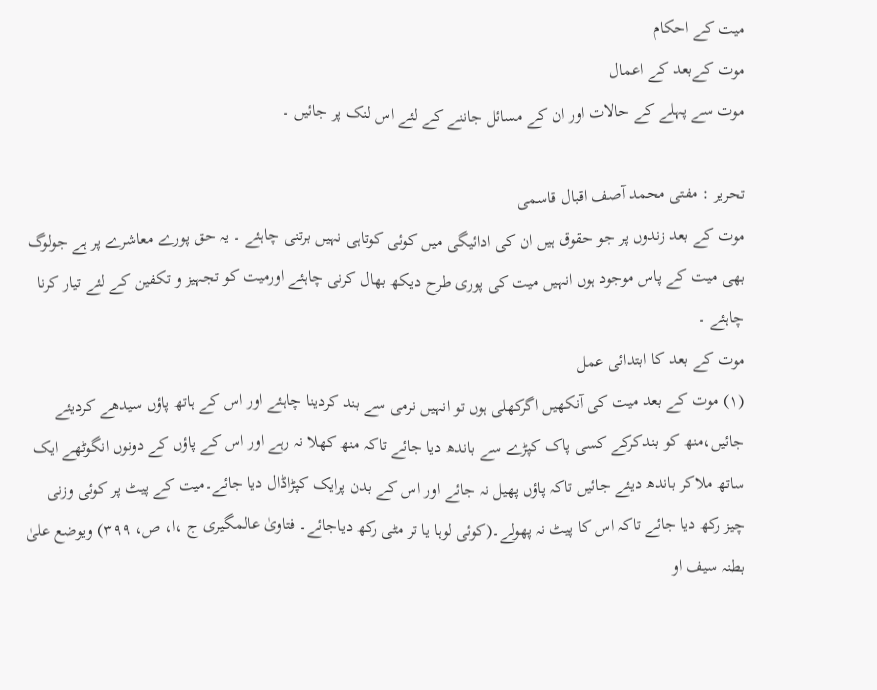میت کے احکام
موت کےبعد کے اعمال
موت سے پہلے کے حالات اور ان کے مسائل جاننے کے لئے اس لنک پر جائیں ۔

تحریر : مفتی محمد آصف اقبال قاسمی
موت کے بعد زندوں پر جو حقوق ہیں ان کی ادائیگی میں کوئی کوتاہی نہیں برتنی چاہئے ۔ یہ حق پورے معاشرے پر ہے جولوگ بھی میت کے پاس موجود ہوں انہیں میت کی پوری طرح دیکھ بھال کرنی چاہئے اورمیت کو تجہیز و تکفین کے لئے تیار کرنا چاہئے ۔
موت کے بعد کا ابتدائی عمل
(۱) موت کے بعد میت کی آنکھیں اگرکھلی ہوں تو انہیں نرمی سے بند کردینا چاہئے اور اس کے ہاتھ پاؤں سیدھے کردیئے جائیں،منھ کو بندکرکے کسی پاک کپڑے سے باندھ دیا جائے تاکہ منھ کھلا نہ رہے اور اس کے پاؤں کے دونوں انگوٹھے ایک ساتھ ملاکر باندھ دیئے جائیں تاکہ پاؤں پھیل نہ جائے اور اس کے بدن پرایک کپڑاڈال دیا جائے۔میت کے پیٹ پر کوئی وزنی چیز رکھ دیا جائے تاکہ اس کا پیٹ نہ پھولے۔(کوئی لوہا یا تر مٹی رکھ دیاجائے۔ فتاویٰ عالمگیری ج ،ا، ص، ۳۹۹) ویوضع علیٰ بطنہ سیف او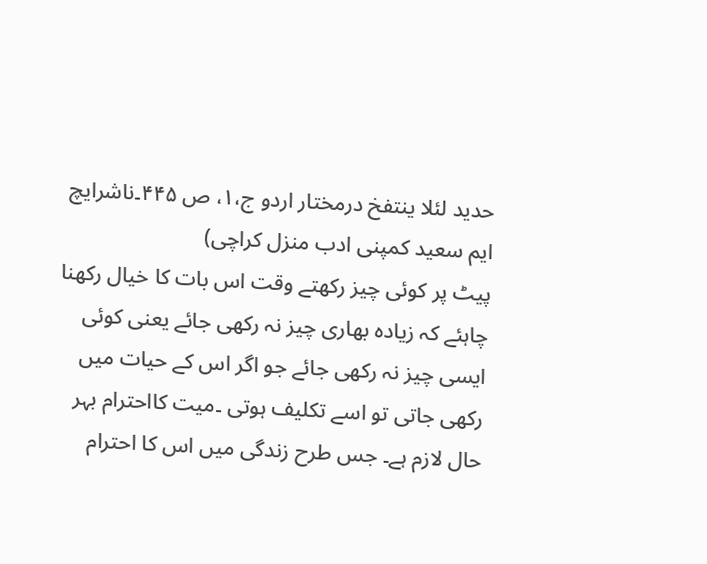حدید لئلا ینتفخ درمختار اردو ج،۱، ص ۴۴۵۔ناشرایچ ایم سعید کمپنی ادب منزل کراچی)
پیٹ پر کوئی چیز رکھتے وقت اس بات کا خیال رکھنا چاہئے کہ زیادہ بھاری چیز نہ رکھی جائے یعنی کوئی ایسی چیز نہ رکھی جائے جو اگر اس کے حیات میں رکھی جاتی تو اسے تکلیف ہوتی ۔میت کااحترام بہر حال لازم ہے۔ جس طرح زندگی میں اس کا احترام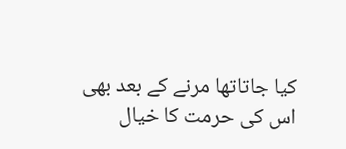کیا جاتاتھا مرنے کے بعد بھی اس کی حرمت کا خیال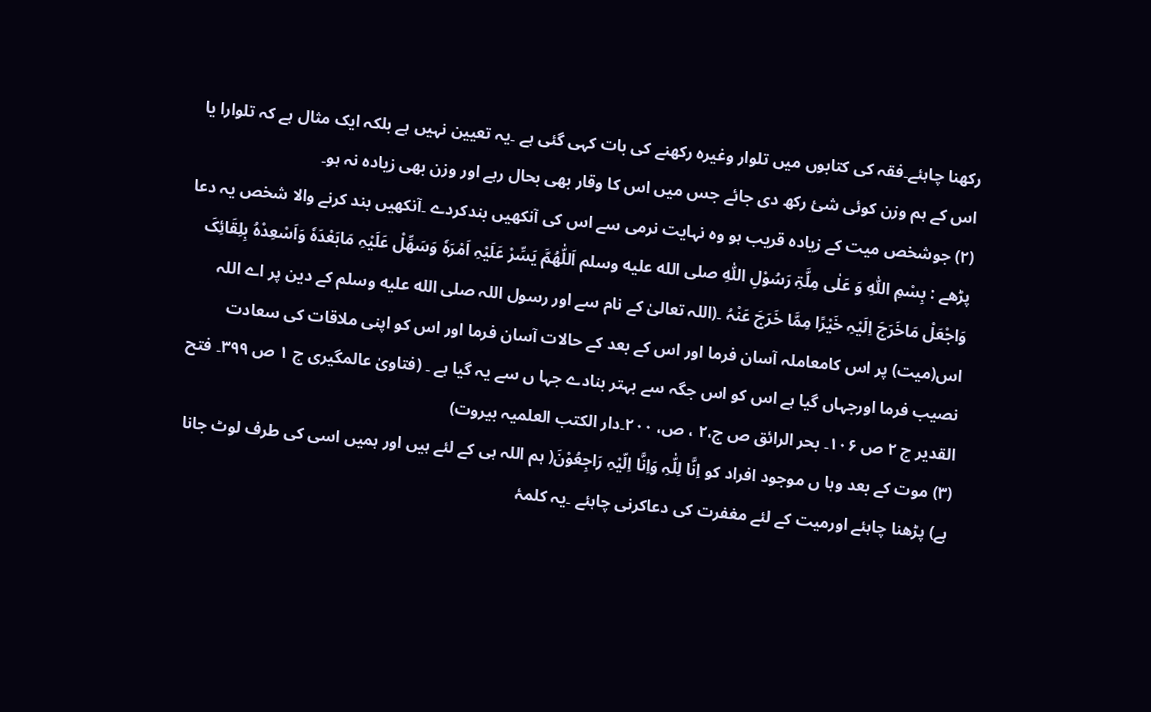رکھنا چاہئے۔فقہ کی کتابوں میں تلوار وغیرہ رکھنے کی بات کہی گئی ہے ۔یہ تعیین نہیں ہے بلکہ ایک مثال ہے کہ تلوارا یا اس کے ہم وزن کوئی شیٔ رکھ دی جائے جس میں اس کا وقار بھی بحال رہے اور وزن بھی زیادہ نہ ہو۔
(۲) جوشخص میت کے زیادہ قریب ہو وہ نہایت نرمی سے اس کی آنکھیں بندکردے ۔آنکھیں بند کرنے والا شخص یہ دعا پڑھے : بِسْمِ اللّٰہِ وَ عَلٰی مِلَّۃِ رَسُوْلِ اللّٰہِ صلى الله عليه وسلم اَللّٰھُمَّ یَسِّرْ عَلَیْہِ اَمْرَہٗ وَسَھِّلْ عَلَیْہِ مَابَعْدَہٗ وَاَسْعِدْہُ بِلِقَائِکَ وَاجْعَلْ مَاخَرَجَ اِلَیْہِ خَیْرًا مِمَّا خَرَجَ عَنْہُ ۔(اللہ تعالیٰ کے نام سے اور رسول اللہ صلى الله عليه وسلم کے دین پر اے اللہ اس(میت) پر اس کامعاملہ آسان فرما اور اس کے بعد کے حالات آسان فرما اور اس کو اپنی ملاقات کی سعادت نصیب فرما اورجہاں گیا ہے اس کو اس جگہ سے بہتر بنادے جہا ں سے یہ گیا ہے ۔ (فتاویٰ عالمگیری ج ۱ ص ۳۹۹۔ فتح القدیر ج ۲ ص ۱۰۶۔ بحر الرائق ص ج،۲ ، ص، ۲۰۰۔دار الکتب العلمیہ بیروت)
(۳) موت کے بعد وہا ں موجود افراد کو اِنَّا لِلّٰہِ وَاِنَّا اِلّیْہِ رَاجِعُوْنَ( ہم اللہ ہی کے لئے ہیں اور ہمیں اسی کی طرف لوٹ جانا ہے) پڑھنا چاہئے اورمیت کے لئے مغفرت کی دعاکرنی چاہئے ۔یہ کلمۂ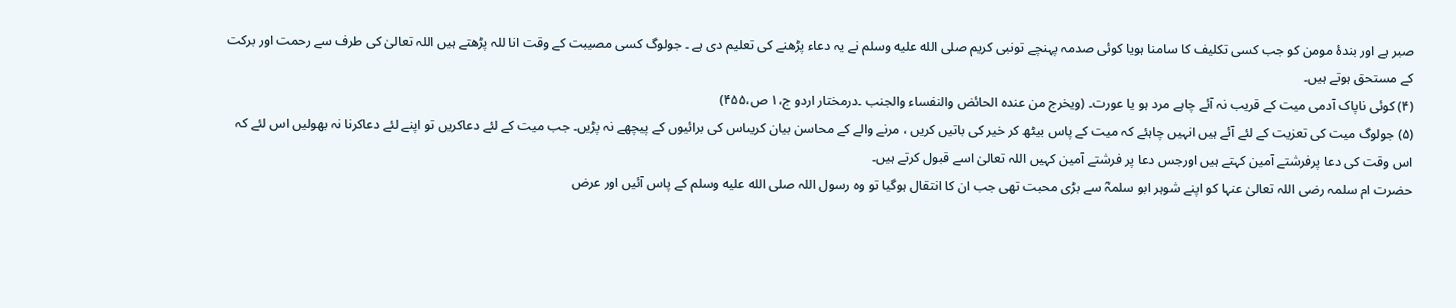صبر ہے اور بندۂ مومن کو جب کسی تکلیف کا سامنا ہویا کوئی صدمہ پہنچے تونبی کریم صلى الله عليه وسلم نے یہ دعاء پڑھنے کی تعلیم دی ہے ۔ جولوگ کسی مصیبت کے وقت انا للہ پڑھتے ہیں اللہ تعالیٰ کی طرف سے رحمت اور برکت کے مستحق ہوتے ہیں۔
(۴) کوئی ناپاک آدمی میت کے قریب نہ آئے چاہے مرد ہو یا عورت۔ (ویخرج من عندہ الحائض والنفساء والجنب ۔درمختار اردو ج،۱ ص،۴۵۵)
(۵) جولوگ میت کی تعزیت کے لئے آئے ہیں انہیں چاہئے کہ میت کے پاس بیٹھ کر خیر کی باتیں کریں ، مرنے والے کے محاسن بیان کریںاس کی برائیوں کے پیچھے نہ پڑیں۔ جب میت کے لئے دعاکریں تو اپنے لئے دعاکرنا نہ بھولیں اس لئے کہ اس وقت کی دعا پرفرشتے آمین کہتے ہیں اورجس دعا پر فرشتے آمین کہیں اللہ تعالیٰ اسے قبول کرتے ہیں۔
حضرت ام سلمہ رضی اللہ تعالیٰ عنہا کو اپنے شوہر ابو سلمہؓ سے بڑی محبت تھی جب ان کا انتقال ہوگیا تو وہ رسول اللہ صلى الله عليه وسلم کے پاس آئیں اور عرض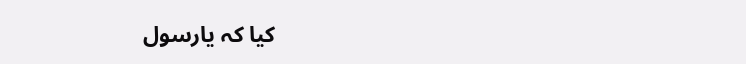کیا کہ یارسول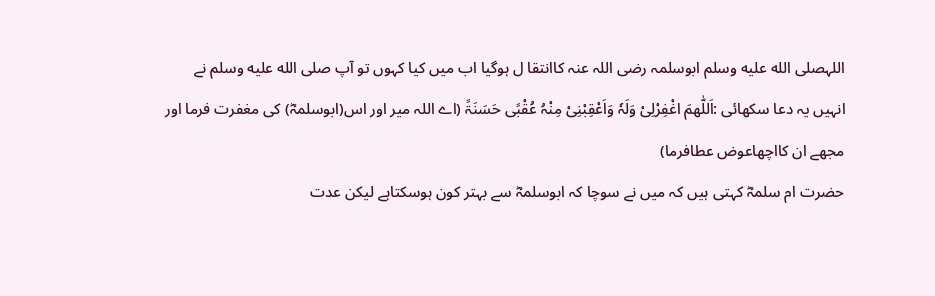اللہصلى الله عليه وسلم ابوسلمہ رضی اللہ عنہ کاانتقا ل ہوگیا اب میں کیا کہوں تو آپ صلى الله عليه وسلم نے انہیں یہ دعا سکھائی :اَللّٰھمَ اغْفِرْلِیْ وَلَہٗ وَاَعْقِبْنِیْ مِنْہُ عُقْبًی حَسَنَۃً (اے اللہ میر اور اس(ابوسلمہؓ) کی مغفرت فرما اور مجھے ان کااچھاعوض عطافرما)
حضرت ام سلمہؓ کہتی ہیں کہ میں نے سوچا کہ ابوسلمہؓ سے بہتر کون ہوسکتاہے لیکن عدت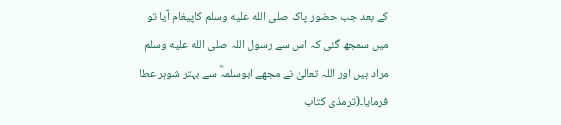کے بعد جب حضور پاک صلى الله عليه وسلم کاپیغام آیا تو میں سمجھ گئی کہ اس سے رسول اللہ صلى الله عليه وسلم مراد ہیں اور اللہ تعالیٰ نے مجھے ابوسلمہؓ سے بہتر شوہر عطا فرمایا۔(ترمذی کتاب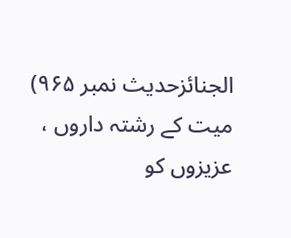الجنائزحدیث نمبر ۹۶۵)
میت کے رشتہ داروں ، عزیزوں کو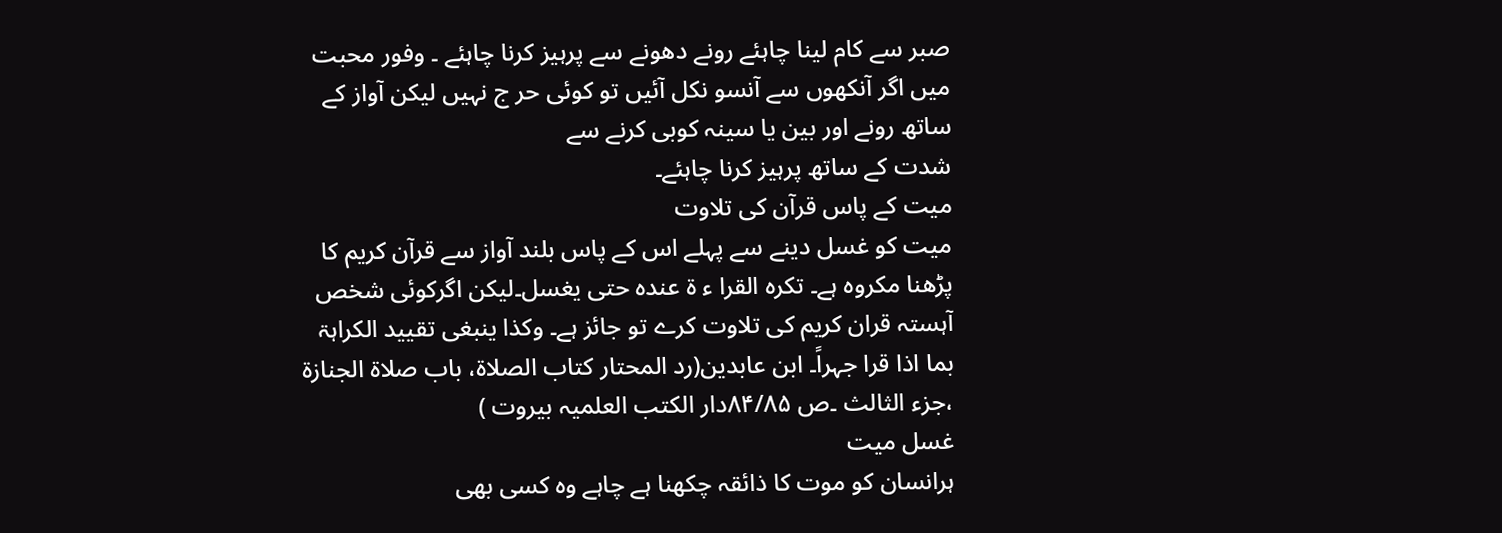صبر سے کام لینا چاہئے رونے دھونے سے پرہیز کرنا چاہئے ۔ وفور محبت میں اگر آنکھوں سے آنسو نکل آئیں تو کوئی حر ج نہیں لیکن آواز کے ساتھ رونے اور بین یا سینہ کوبی کرنے سے
شدت کے ساتھ پرہیز کرنا چاہئے۔
میت کے پاس قرآن کی تلاوت
میت کو غسل دینے سے پہلے اس کے پاس بلند آواز سے قرآن کریم کا پڑھنا مکروہ ہے۔ تکرہ القرا ء ۃ عندہ حتی یغسل۔لیکن اگرکوئی شخص آہستہ قران کریم کی تلاوت کرے تو جائز ہے۔ وکذا ینبغی تقیید الکراہۃ بما اذا قرا جہراً۔ ابن عابدین(رد المحتار کتاب الصلاۃ، باب صلاۃ الجنازۃ ،جزء الثالث ۔ص ۸۴/۸۵دار الکتب العلمیہ بیروت )
غسل میت
ہرانسان کو موت کا ذائقہ چکھنا ہے چاہے وہ کسی بھی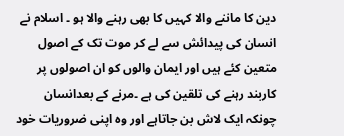دین کا ماننے والا کہیں کا بھی رہنے والا ہو ۔ اسلام نے انسان کی پیدائش سے لے کر موت تک کے اصول متعین کئے ہیں اور ایمان والوں کو ان اصولوں پر کاربند رہنے کی تلقین کی ہے ۔مرنے کے بعدانسان چونکہ ایک لاش بن جاتاہے اور وہ اپنی ضروریات خود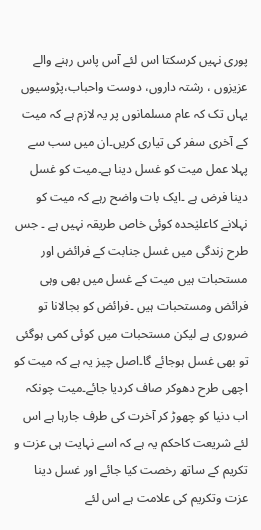پوری نہیں کرسکتا اس لئے آس پاس رہنے والے عزیزوں ، رشتہ داروں، دوست واحباب،پڑوسیوں یہاں تک کہ عام مسلمانوں پر یہ لازم ہے کہ میت کے آخری سفر کی تیاری کریں۔ان میں سب سے پہلا عمل میت کو غسل دینا ہے۔میت کو غسل دینا فرض ہے ۔ایک بات واضح رہے کہ میت کو نہلانے کاعلیٰحدہ کوئی خاص طریقہ نہیں ہے ۔ جس طرح زندگی میں غسل جنابت کے فرائض اور مستحبات ہیں میت کے غسل میں بھی وہی فرائض ومستحبات ہیں ۔فرائض کو بجالانا تو ضروری ہے لیکن مستحبات میں کوئی کمی ہوگئی تو بھی غسل ہوجائے گا۔اصل چیز یہ ہے کہ میت کو اچھی طرح دھوکر صاف کردیا جائے۔میت چونکہ اب دنیا کو چھوڑ کر آخرت کی طرف جارہا ہے اس لئے شریعت کاحکم یہ ہے کہ اسے نہایت ہی عزت و تکریم کے ساتھ رخصت کیا جائے اور غسل دینا عزت وتکریم کی علامت ہے اس لئے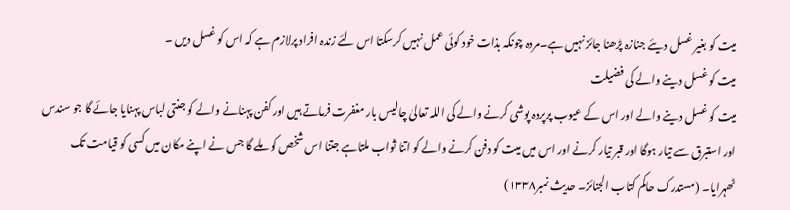میت کو بغیر غسل دیئے جنازہ پڑھنا جائز نہیں ہے۔مردہ چونکہ بذات خود کوئی عمل نہیں کرسکتا اس لئے زندہ افراد پرلازم ہے کہ اس کو غسل دیں ۔
میت کو غسل دینے والے کی فضیلت
میت کو غسل دینے والے اور اس کے عیوب پرپردہ پوشی کرنے والے کی اللہ تعالیٰ چالیس بار مغفرت فرماتے ہیں اور کفن پہنانے والے کو جنتی لباس پہنایا جائے گا جو سندس اور استبرق سے تیار ہوگا اور قبر تیار کرنے اور اس میں میت کو دفن کرنے والے کو اتنا ثواب ملتاہے جتنا اس شخص کو ملے گا جس نے اپنے مکان میں کسی کو قیامت تک ٹھہرایا۔ (مستدرک حاکم کتاب الجنائز۔ حدیث نمبر۱۳۳۸)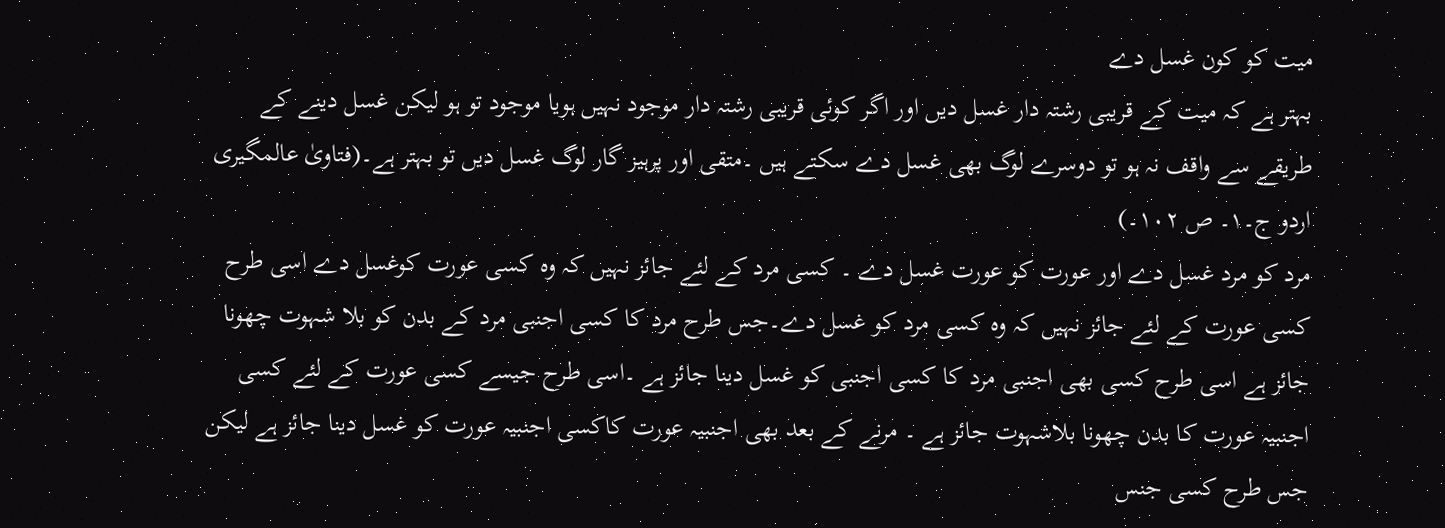میت کو کون غسل دے
بہتر ہے کہ میت کے قریبی رشتہ دار غسل دیں اور اگر کوئی قریبی رشتہ دار موجود نہیں ہویا موجود تو ہو لیکن غسل دینے کے طریقے سے واقف نہ ہو تو دوسرے لوگ بھی غسل دے سکتے ہیں ۔متقی اور پرہیز گار لوگ غسل دیں تو بہتر ہے۔(فتاویٰ عالمگیری اردو ج۔۱۔ ص ۱۰۲۔)
مرد کو مرد غسل دے اور عورت کو عورت غسل دے ۔ کسی مرد کے لئے جائز نہیں کہ وہ کسی عورت کوغسل دے اسی طرح کسی عورت کے لئے جائز نہیں کہ وہ کسی مرد کو غسل دے۔جس طرح مرد کا کسی اجنبی مرد کے بدن کو بلا شہوت چھونا جائز ہے اسی طرح کسی بھی اجنبی مرد کا کسی اجنبی کو غسل دینا جائز ہے ۔اسی طرح جیسے کسی عورت کے لئے کسی اجنبیہ عورت کا بدن چھونا بلاشہوت جائز ہے ۔ مرنے کے بعد بھی اجنبیہ عورت کاکسی اجنبیہ عورت کو غسل دینا جائز ہے لیکن جس طرح کسی جنس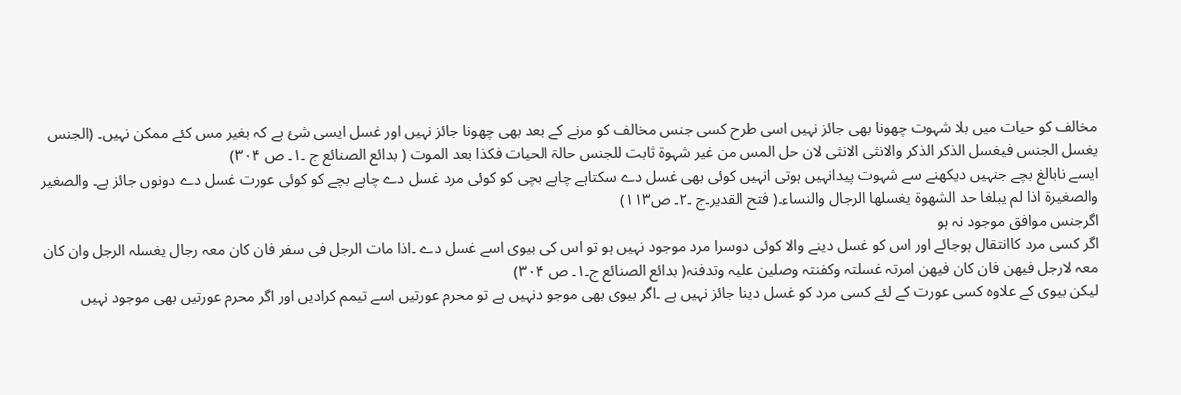مخالف کو حیات میں بلا شہوت چھونا بھی جائز نہیں اسی طرح کسی جنس مخالف کو مرنے کے بعد بھی چھونا جائز نہیں اور غسل ایسی شیٔ ہے کہ بغیر مس کئے ممکن نہیں۔ (الجنس یغسل الجنس فیغسل الذکر الذکر والانثی الانثی لان حل المس من غیر شہوۃ ثابت للجنس حالۃ الحیات فکذا بعد الموت ( بدائع الصنائع ج ۔۱۔ ص ۳۰۴)
ایسے نابالغ بچے جنہیں دیکھنے سے شہوت پیدانہیں ہوتی انہیں کوئی بھی غسل دے سکتاہے چاہے بچی کو کوئی مرد غسل دے چاہے بچے کو کوئی عورت غسل دے دونوں جائز ہے۔ والصغیر والصغیرۃ اذا لم یبلغا حد الشھوۃ یغسلھا الرجال والنساء۔( فتح القدیر۔ج ۔۲۔ ص۱۱۳)
اگرجنس موافق موجود نہ ہو
اگر کسی مرد کاانتقال ہوجائے اور اس کو غسل دینے والا کوئی دوسرا مرد موجود نہیں ہو تو اس کی بیوی اسے غسل دے ۔اذا مات الرجل فی سفر فان کان معہ رجال یغسلہ الرجل وان کان معہ لارجل فیھن فان کان فیھن امرتہ غسلتہ وکفنتہ وصلین علیہ وتدفنہ( بدائع الصنائع ج۔۱۔ ص ۳۰۴)
لیکن بیوی کے علاوہ کسی عورت کے لئے کسی مرد کو غسل دینا جائز نہیں ہے ۔اگر بیوی بھی موجو دنہیں ہے تو محرم عورتیں اسے تیمم کرادیں اور اگر محرم عورتیں بھی موجود نہیں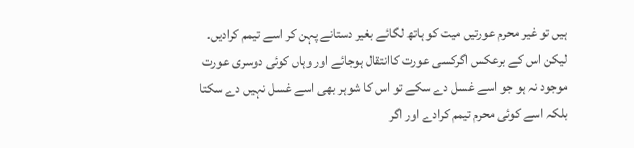ہیں تو غیر محرم عورتیں میت کو ہاتھ لگائے بغیر دستانے پہن کر اسے تیمم کرادیں۔
لیکن اس کے برعکس اگرکسی عورت کاانتقال ہوجائے اور وہاں کوئی دوسری عورت موجود نہ ہو جو اسے غسل دے سکے تو اس کا شوہر بھی اسے غسل نہیں دے سکتا بلکہ اسے کوئی محرم تیمم کرادے اور اگر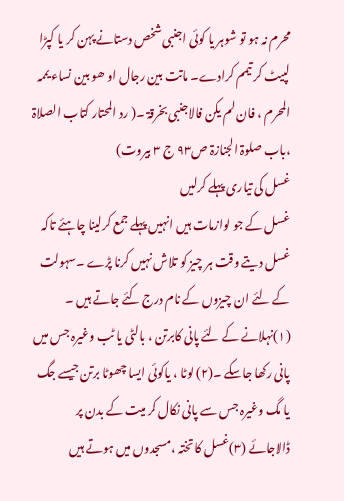محرم نہ ہو تو شوہر یا کوئی اجنبی شخص دستانے پہن کر یا کپڑا لپیٹ کر تیمم کرادے۔ ماتت بین رجال او ھو بین نساء یممہ المحرم ، فان لم یکن فالاجنبی بخرقۃ ۔( رد المحتار کتاب الصلاۃ ،باب صلوۃ الجنازۃ ص۹۳ ج ۳ بیروت)
غسل کی تیاری پہلے کرلیں
غسل کے جو لوازمات ہیں انہیں پہلے جمع کرلینا چاہئے تاکہ غسل دیتے وقت ہر چیز کو تلاش نہیں کرنا پڑے ۔سہولت کے لئے ان چیزوں کے نام درج کئے جاتے ہیں ۔ (۱)نہلانے کے لئے پانی کابرتن ، بالٹی یا ٹب وغیرہ جس میں پانی رکھا جاسکے ۔(۲) لوٹا ، یاکوئی ایسا چھوٹا برتن جیسے جگ یا مگ وغیرہ جس سے پانی نکال کر میت کے بدن پر ڈالاجائے (۳)غسل کا تختہ ،مسجدوں میں ہوتے ہیں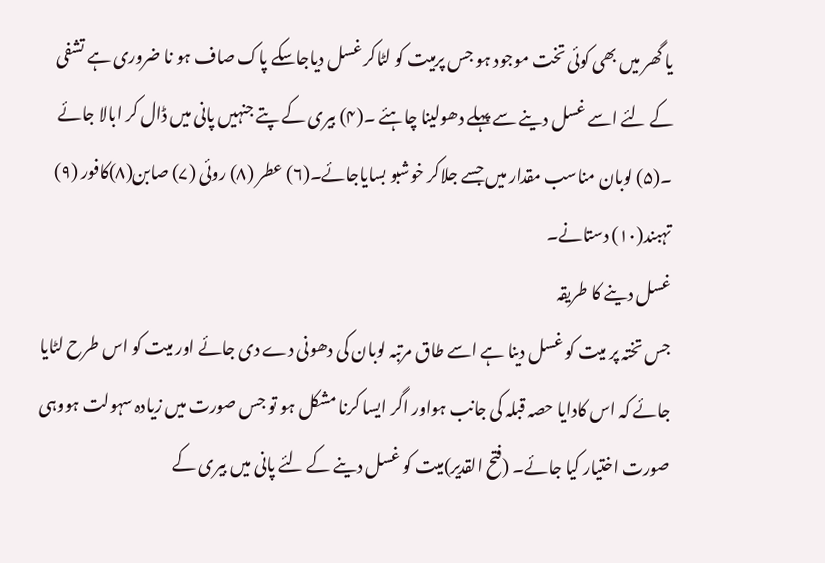یا گھر میں بھی کوئی تخت موجود ہو جس پرمیت کو لٹاکر غسل دیاجاسکے پاک صاف ہو نا ضروری ہے تشفی کے لئے اسے غسل دینے سے پہلے دھولینا چاہئے ۔(۴) بیری کے پتے جنہیں پانی میں ڈال کر ابالا جائے ۔(۵) لوبان مناسب مقدار میں جسے جلاکر خوشبو بسایاجائے۔(۶) عطر (۸) روئی (۷) صابن(۸)کافور (۹) تہبند(۱۰) دستانے۔
غسل دینے کا طریقہ
جس تختہ پر میت کو غسل دینا ہے اسے طاق مرتبہ لوبان کی دھونی دے دی جائے اور میت کو اس طرح لٹایا جائے کہ اس کادایا حصہ قبلہ کی جانب ہواور اگر ایسا کرنا مشکل ہو تو جس صورت میں زیادہ سہولت ہووہی صورت اختیار کیا جائے۔ (فتح القدیر)میت کو غسل دینے کے لئے پانی میں بیری کے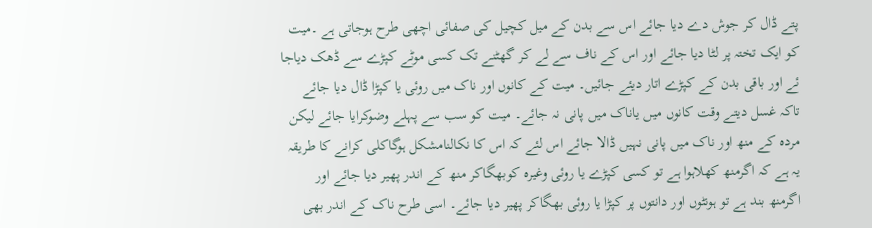پتے ڈال کر جوش دے دیا جائے اس سے بدن کے میل کچیل کی صفائی اچھی طرح ہوجاتی ہے ۔میت کو ایک تختہ پر لٹا دیا جائے اور اس کے ناف سے لے کر گھٹنے تک کسی موٹے کپڑے سے ڈھک دیاجا ئے اور باقی بدن کے کپڑے اتار دیئے جائیں۔ میت کے کانوں اور ناک میں روئی یا کپڑا ڈال دیا جائے تاکہ غسل دیتے وقت کانوں میں یاناک میں پانی نہ جائے۔ میت کو سب سے پہلے وضوکرایا جائے لیکن مردہ کے منھ اور ناک میں پانی نہیں ڈالا جائے اس لئے کہ اس کا نکالنامشکل ہوگاکلی کرانے کا طریقہ یہ ہے کہ اگرمنھ کھلاہوا ہے تو کسی کپڑے یا روئی وغیرہ کوبھگاکر منھ کے اندر پھیر دیا جائے اور اگرمنھ بند ہے تو ہونٹوں اور دانتوں پر کپڑا یا روئی بھگاکر پھیر دیا جائے۔ اسی طرح ناک کے اندر بھی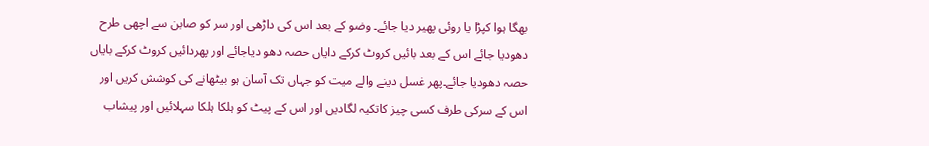بھگا ہوا کپڑا یا روئی پھیر دیا جائے۔ وضو کے بعد اس کی داڑھی اور سر کو صابن سے اچھی طرح دھودیا جائے اس کے بعد بائیں کروٹ کرکے دایاں حصہ دھو دیاجائے اور پھردائیں کروٹ کرکے بایاں حصہ دھودیا جائے۔پھر غسل دینے والے میت کو جہاں تک آسان ہو بیٹھانے کی کوشش کریں اور اس کے سرکی طرف کسی چیز کاتکیہ لگادیں اور اس کے پیٹ کو ہلکا ہلکا سہلائیں اور پیشاب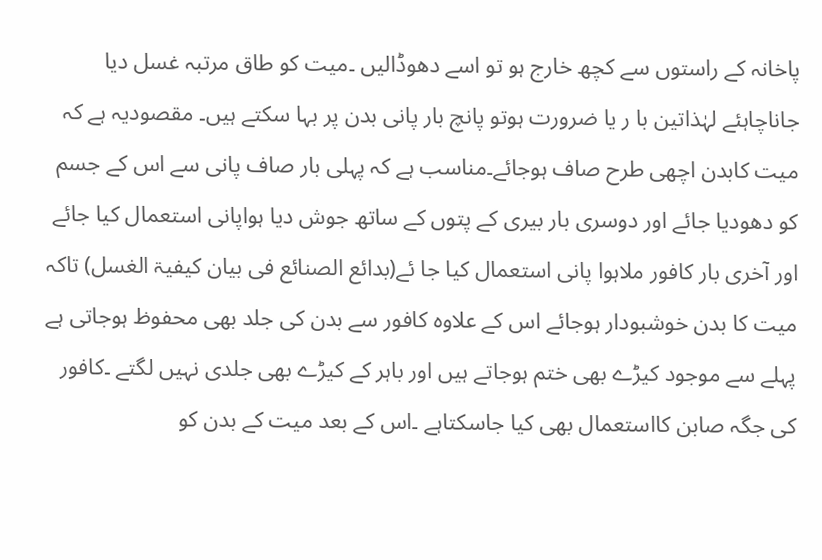پاخانہ کے راستوں سے کچھ خارج ہو تو اسے دھوڈالیں ۔میت کو طاق مرتبہ غسل دیا جاناچاہئے لہٰذاتین با ر یا ضرورت ہوتو پانچ بار پانی بدن پر بہا سکتے ہیں۔ مقصودیہ ہے کہ میت کابدن اچھی طرح صاف ہوجائے۔مناسب ہے کہ پہلی بار صاف پانی سے اس کے جسم کو دھودیا جائے اور دوسری بار بیری کے پتوں کے ساتھ جوش دیا ہواپانی استعمال کیا جائے اور آخری بار کافور ملاہوا پانی استعمال کیا جا ئے(بدائع الصنائع فی بیان کیفیۃ الغسل) تاکہ میت کا بدن خوشبودار ہوجائے اس کے علاوہ کافور سے بدن کی جلد بھی محفوظ ہوجاتی ہے پہلے سے موجود کیڑے بھی ختم ہوجاتے ہیں اور باہر کے کیڑے بھی جلدی نہیں لگتے ۔کافور کی جگہ صابن کااستعمال بھی کیا جاسکتاہے ۔اس کے بعد میت کے بدن کو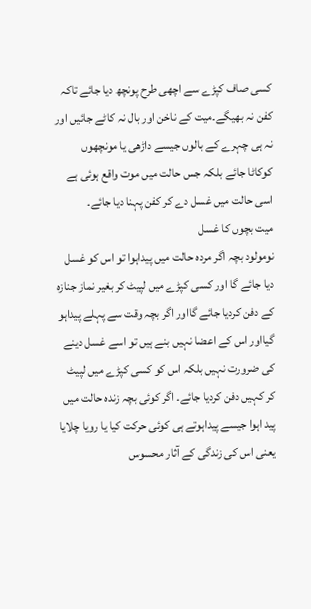کسی صاف کپڑے سے اچھی طرح پونچھ دیا جائے تاکہ کفن نہ بھیگے۔میت کے ناخن اور بال نہ کاٹے جائیں اور نہ ہی چہرے کے بالوں جیسے داڑھی یا مونچھوں کوکاٹا جائے بلکہ جس حالت میں موت واقع ہوئی ہے اسی حالت میں غسل دے کر کفن پہنا دیا جائے۔
میت بچوں کا غسل
نومولود بچہ اگر مردہ حالت میں پیداہوا تو اس کو غسل دیا جائے گا اور کسی کپڑے میں لپیٹ کر بغیر نماز جنازہ کے دفن کردیا جائے گااور اگر بچہ وقت سے پہلے پیداہو گیااور اس کے اعضا نہیں بنے ہیں تو اسے غسل دینے کی ضرورت نہیں بلکہ اس کو کسی کپڑے میں لپیٹ کر کہیں دفن کردیا جائے۔ اگر کوئی بچہ زندہ حالت میں پید اہوا جیسے پیداہوتے ہی کوئی حرکت کیا یا رویا چلایا یعنی اس کی زندگی کے آثار محسوس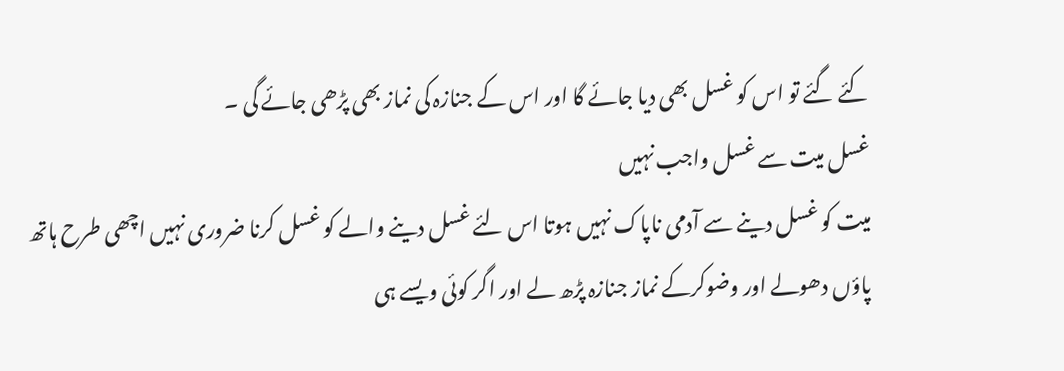کئے گئے تو اس کو غسل بھی دیا جائے گا اور اس کے جنازہ کی نماز بھی پڑھی جائے گی ۔
غسل میت سے غسل واجب نہیں
میت کو غسل دینے سے آدمی ناپاک نہیں ہوتا اس لئے غسل دینے والے کو غسل کرنا ضروری نہیں اچھی طرح ہاتھ پاؤں دھولے اور وضوکرکے نماز جنازہ پڑھ لے اور اگر کوئی ویسے ہی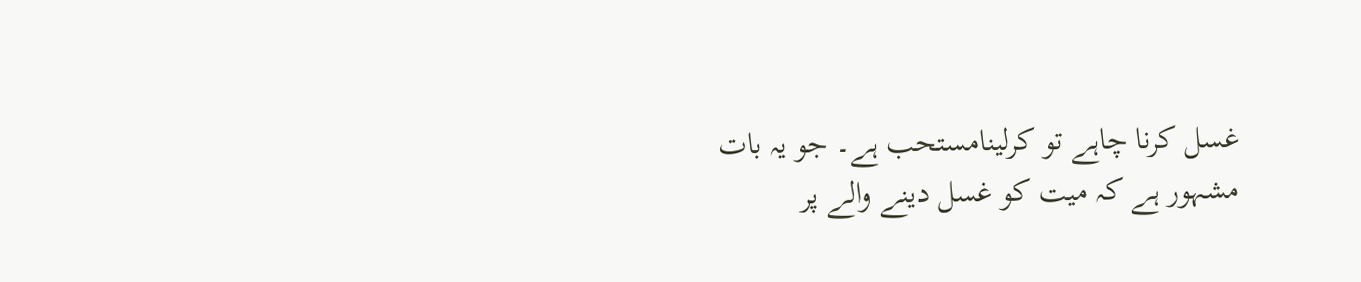غسل کرنا چاہے تو کرلینامستحب ہے۔ جو یہ بات مشہور ہے کہ میت کو غسل دینے والے پر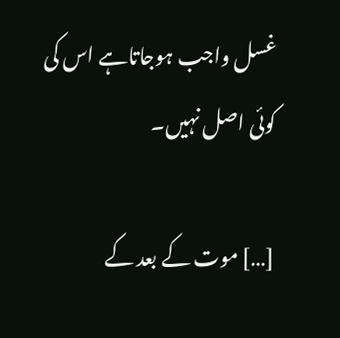غسل واجب ہوجاتاہے اس کی کوئی اصل نہیں۔

[…] موت کے بعد کے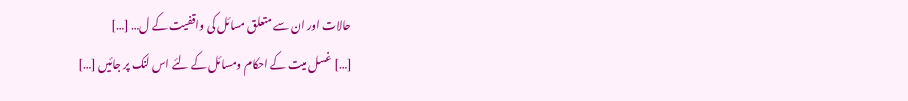حالات اور ان سے متعلق مسائل کی واقفیت کے ل… […]
[…] غسل میت کے احکام ومسائل کے لئے اس لنک پر جائیں […]